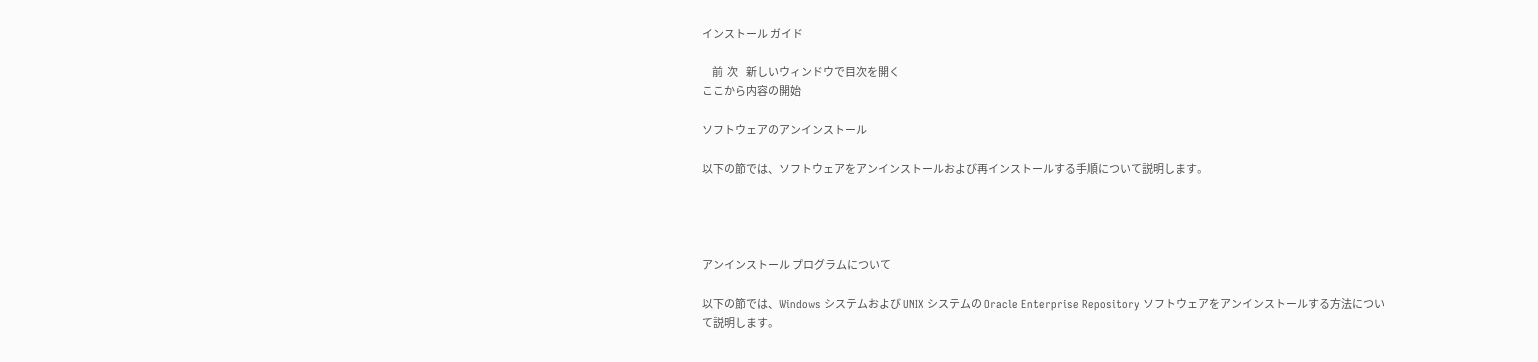インストール ガイド

     前  次    新しいウィンドウで目次を開く
ここから内容の開始

ソフトウェアのアンインストール

以下の節では、ソフトウェアをアンインストールおよび再インストールする手順について説明します。




アンインストール プログラムについて

以下の節では、Windows システムおよび UNIX システムの Oracle Enterprise Repository ソフトウェアをアンインストールする方法について説明します。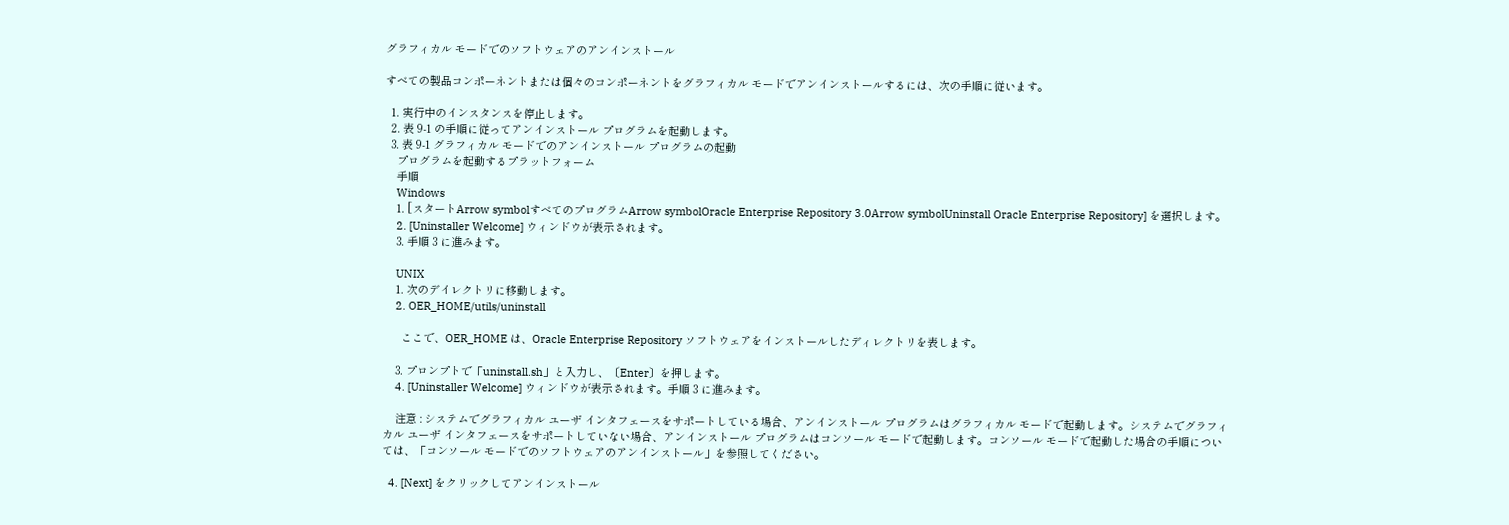グラフィカル モードでのソフトウェアのアンインストール

すべての製品コンポーネントまたは個々のコンポーネントをグラフィカル モードでアンインストールするには、次の手順に従います。

  1. 実行中のインスタンスを停止します。
  2. 表 9-1 の手順に従ってアンインストール プログラムを起動します。
  3. 表 9-1 グラフィカル モードでのアンインストール プログラムの起動
    プログラムを起動するプラットフォーム
    手順
    Windows
    1. [スタートArrow symbolすべてのプログラムArrow symbolOracle Enterprise Repository 3.0Arrow symbolUninstall Oracle Enterprise Repository] を選択します。
    2. [Uninstaller Welcome] ウィンドウが表示されます。
    3. 手順 3 に進みます。

    UNIX
    1. 次のデイレクトリに移動します。
    2. OER_HOME/utils/uninstall

      ここで、OER_HOME は、Oracle Enterprise Repository ソフトウェアをインストールしたディレクトリを表します。

    3. プロンプトで「uninstall.sh」と入力し、〔Enter〕を押します。
    4. [Uninstaller Welcome] ウィンドウが表示されます。手順 3 に進みます。

    注意 : システムでグラフィカル ユーザ インタフェースをサポートしている場合、アンインストール プログラムはグラフィカル モードで起動します。システムでグラフィカル ユーザ インタフェースをサポートしていない場合、アンインストール プログラムはコンソール モードで起動します。コンソール モードで起動した場合の手順については、「コンソール モードでのソフトウェアのアンインストール」を参照してください。

  4. [Next] をクリックしてアンインストール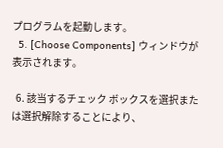プログラムを起動します。
  5. [Choose Components] ウィンドウが表示されます。

  6. 該当するチェック ボックスを選択または選択解除することにより、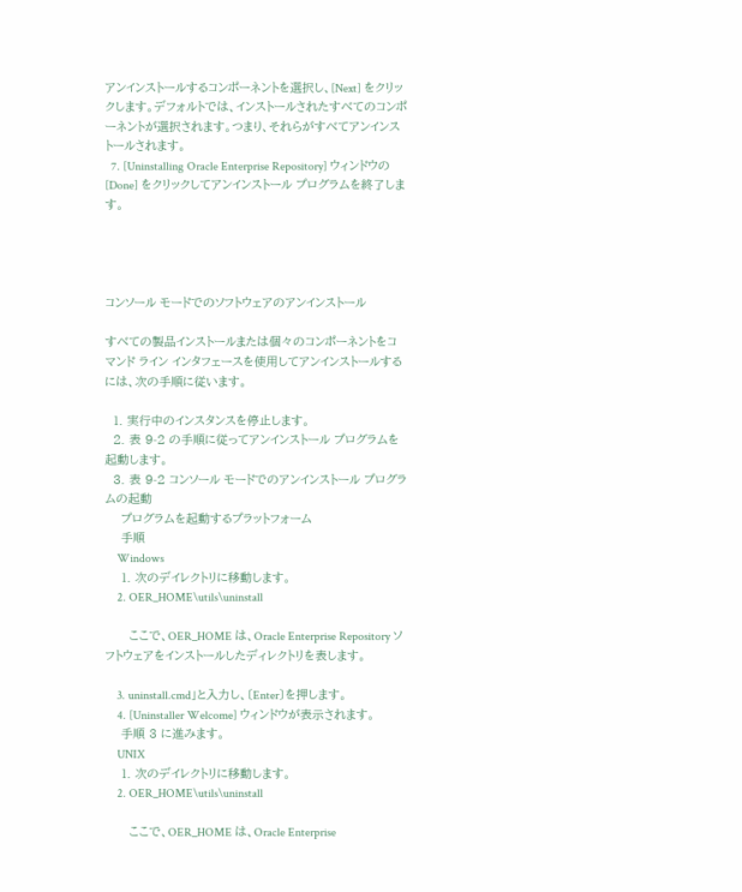アンインストールするコンポーネントを選択し、[Next] をクリックします。デフォルトでは、インストールされたすべてのコンポーネントが選択されます。つまり、それらがすべてアンインストールされます。
  7. [Uninstalling Oracle Enterprise Repository] ウィンドウの [Done] をクリックしてアンインストール プログラムを終了します。




コンソール モードでのソフトウェアのアンインストール

すべての製品インストールまたは個々のコンポーネントをコマンド ライン インタフェースを使用してアンインストールするには、次の手順に従います。

  1. 実行中のインスタンスを停止します。
  2. 表 9-2 の手順に従ってアンインストール プログラムを起動します。
  3. 表 9-2 コンソール モードでのアンインストール プログラムの起動
    プログラムを起動するプラットフォーム
    手順
    Windows
    1. 次のデイレクトリに移動します。
    2. OER_HOME\utils\uninstall

      ここで、OER_HOME は、Oracle Enterprise Repository ソフトウェアをインストールしたディレクトリを表します。

    3. uninstall.cmd」と入力し、〔Enter〕を押します。
    4. [Uninstaller Welcome] ウィンドウが表示されます。
    手順 3 に進みます。
    UNIX
    1. 次のデイレクトリに移動します。
    2. OER_HOME\utils\uninstall

      ここで、OER_HOME は、Oracle Enterprise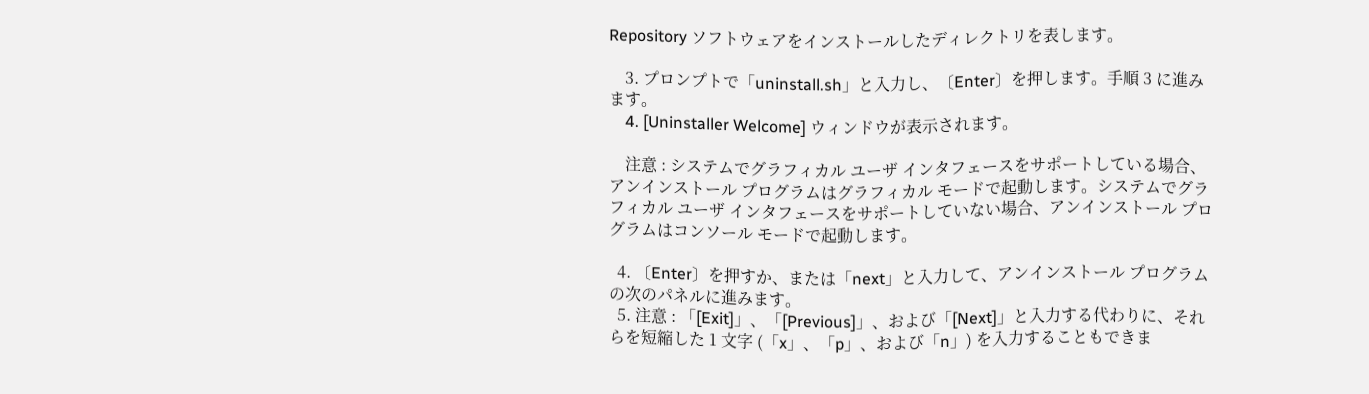Repository ソフトウェアをインストールしたディレクトリを表します。

    3. プロンプトで「uninstall.sh」と入力し、〔Enter〕を押します。手順 3 に進みます。
    4. [Uninstaller Welcome] ウィンドウが表示されます。

    注意 : システムでグラフィカル ユーザ インタフェースをサポートしている場合、アンインストール プログラムはグラフィカル モードで起動します。システムでグラフィカル ユーザ インタフェースをサポートしていない場合、アンインストール プログラムはコンソール モードで起動します。

  4. 〔Enter〕を押すか、または「next」と入力して、アンインストール プログラムの次のパネルに進みます。
  5. 注意 : 「[Exit]」、「[Previous]」、および「[Next]」と入力する代わりに、それらを短縮した 1 文字 (「x」、「p」、および「n」) を入力することもできま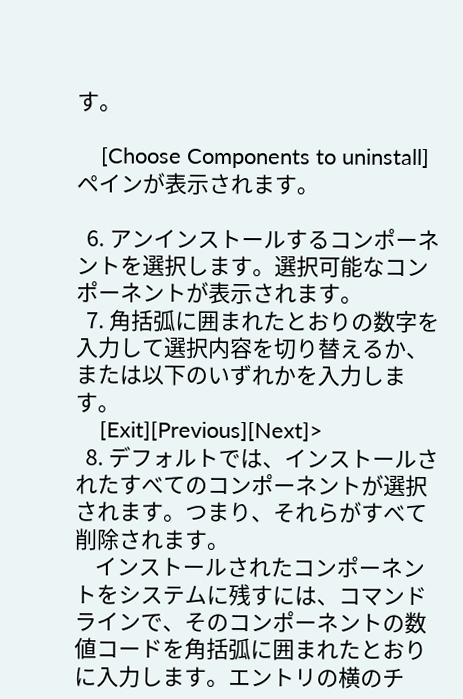す。

    [Choose Components to uninstall] ペインが表示されます。

  6. アンインストールするコンポーネントを選択します。選択可能なコンポーネントが表示されます。
  7. 角括弧に囲まれたとおりの数字を入力して選択内容を切り替えるか、または以下のいずれかを入力します。
    [Exit][Previous][Next]>
  8. デフォルトでは、インストールされたすべてのコンポーネントが選択されます。つまり、それらがすべて削除されます。
    インストールされたコンポーネントをシステムに残すには、コマンド ラインで、そのコンポーネントの数値コードを角括弧に囲まれたとおりに入力します。エントリの横のチ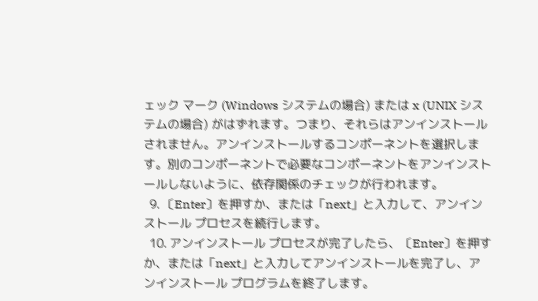ェック マーク (Windows システムの場合) または x (UNIX システムの場合) がはずれます。つまり、それらはアンインストールされません。アンインストールするコンポーネントを選択します。別のコンポーネントで必要なコンポーネントをアンインストールしないように、依存関係のチェックが行われます。
  9. 〔Enter〕を押すか、または「next」と入力して、アンインストール プロセスを続行します。
  10. アンインストール プロセスが完了したら、〔Enter〕を押すか、または「next」と入力してアンインストールを完了し、アンインストール プログラムを終了します。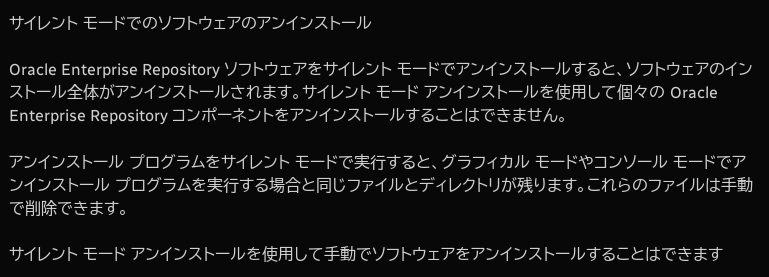サイレント モードでのソフトウェアのアンインストール

Oracle Enterprise Repository ソフトウェアをサイレント モードでアンインストールすると、ソフトウェアのインストール全体がアンインストールされます。サイレント モード アンインストールを使用して個々の Oracle Enterprise Repository コンポーネントをアンインストールすることはできません。

アンインストール プログラムをサイレント モードで実行すると、グラフィカル モードやコンソール モードでアンインストール プログラムを実行する場合と同じファイルとディレクトリが残ります。これらのファイルは手動で削除できます。

サイレント モード アンインストールを使用して手動でソフトウェアをアンインストールすることはできます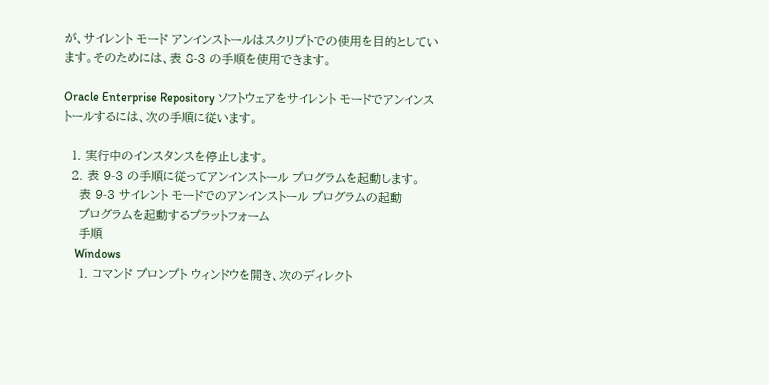が、サイレント モード アンインストールはスクリプトでの使用を目的としています。そのためには、表 8-3 の手順を使用できます。

Oracle Enterprise Repository ソフトウェアをサイレント モードでアンインストールするには、次の手順に従います。

  1. 実行中のインスタンスを停止します。
  2. 表 9-3 の手順に従ってアンインストール プログラムを起動します。
    表 9-3 サイレント モードでのアンインストール プログラムの起動
    プログラムを起動するプラットフォーム
    手順
    Windows
    1. コマンド プロンプト ウィンドウを開き、次のディレクト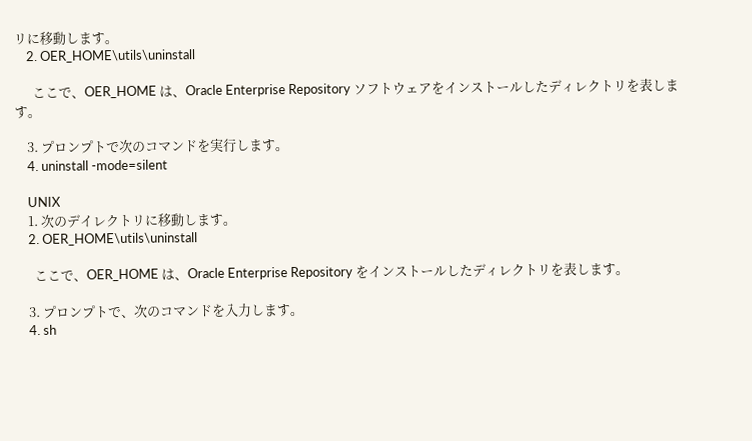リに移動します。
    2. OER_HOME\utils\uninstall

      ここで、OER_HOME は、Oracle Enterprise Repository ソフトウェアをインストールしたディレクトリを表します。

    3. プロンプトで次のコマンドを実行します。
    4. uninstall -mode=silent

    UNIX
    1. 次のデイレクトリに移動します。
    2. OER_HOME\utils\uninstall

      ここで、OER_HOME は、Oracle Enterprise Repository をインストールしたディレクトリを表します。

    3. プロンプトで、次のコマンドを入力します。
    4. sh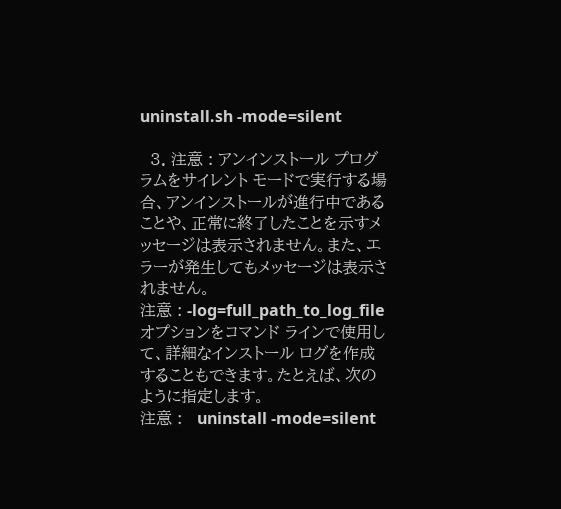uninstall.sh -mode=silent

  3. 注意 : アンインストール プログラムをサイレント モードで実行する場合、アンインストールが進行中であることや、正常に終了したことを示すメッセージは表示されません。また、エラーが発生してもメッセージは表示されません。
注意 : -log=full_path_to_log_file オプションをコマンド ラインで使用して、詳細なインストール ログを作成することもできます。たとえば、次のように指定します。
注意 :   uninstall -mode=silent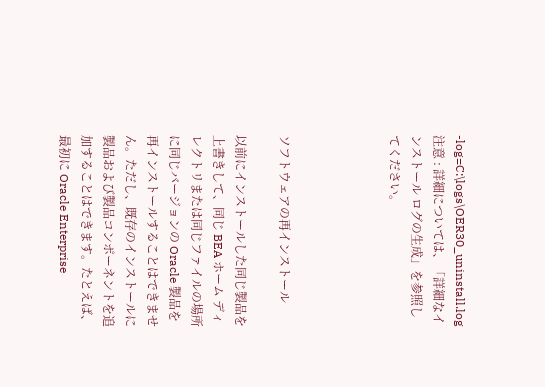-log=C:\logs\OER30_uninstall.log
注意 : 詳細については、「詳細なインストール ログの生成」を参照してください。




ソフトウェアの再インストール

以前にインストールした同じ製品を上書きして、同じ BEA ホーム ディレクトリまたは同じファイルの場所に同じバージョンの Oracle 製品を再インストールすることはできません。ただし、既存のインストールに製品および製品コンポーネントを追加することはできます。たとえば、最初に Oracle Enterprise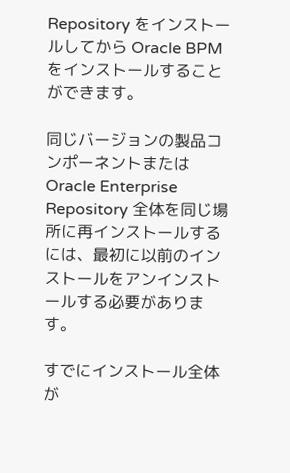Repository をインストールしてから Oracle BPM をインストールすることができます。

同じバージョンの製品コンポーネントまたは Oracle Enterprise Repository 全体を同じ場所に再インストールするには、最初に以前のインストールをアンインストールする必要があります。

すでにインストール全体が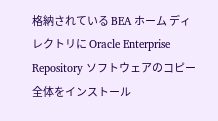格納されている BEA ホーム ディレクトリに Oracle Enterprise Repository ソフトウェアのコピー全体をインストール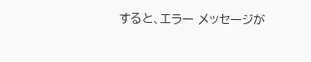すると、エラー メッセージが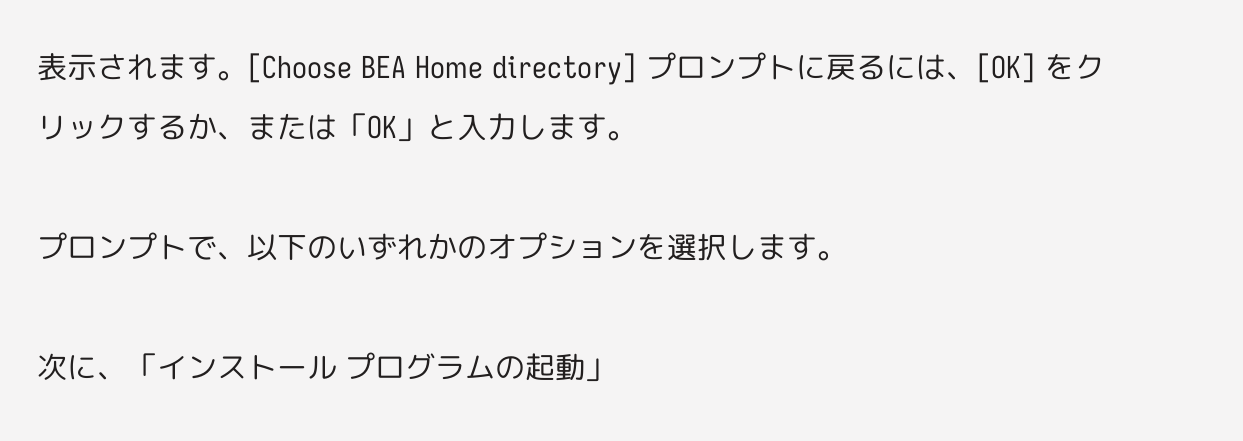表示されます。[Choose BEA Home directory] プロンプトに戻るには、[OK] をクリックするか、または「OK」と入力します。

プロンプトで、以下のいずれかのオプションを選択します。

次に、「インストール プログラムの起動」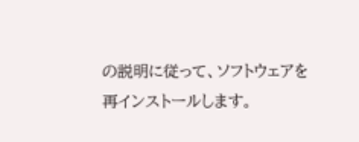の説明に従って、ソフトウェアを再インストールします。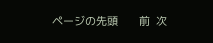ページの先頭       前  次